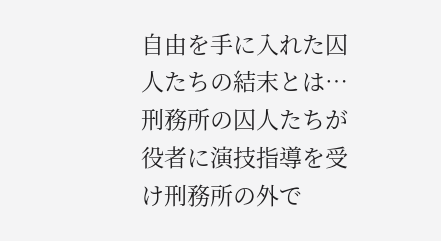自由を手に入れた囚人たちの結末とは…
刑務所の囚人たちが役者に演技指導を受け刑務所の外で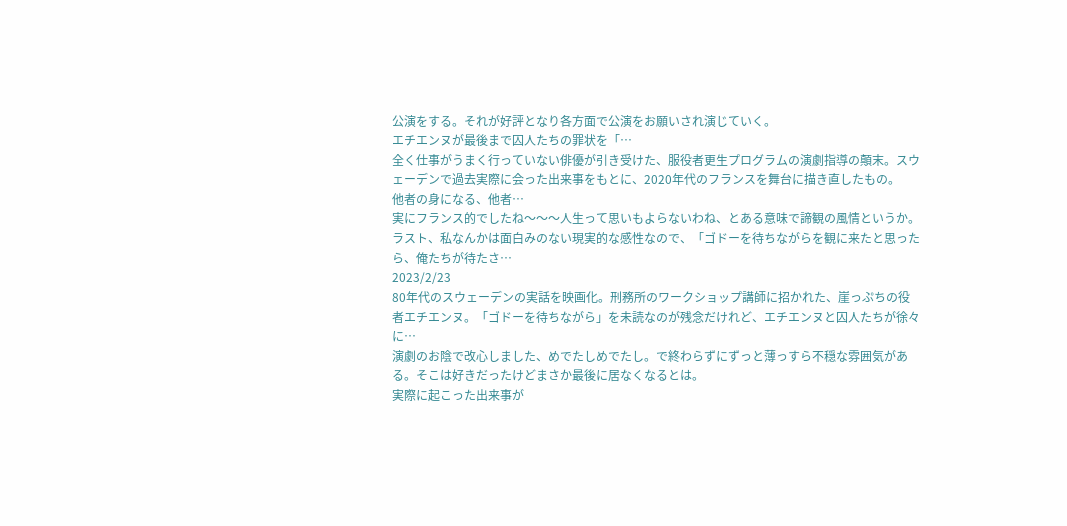公演をする。それが好評となり各方面で公演をお願いされ演じていく。
エチエンヌが最後まで囚人たちの罪状を「…
全く仕事がうまく行っていない俳優が引き受けた、服役者更生プログラムの演劇指導の顛末。スウェーデンで過去実際に会った出来事をもとに、2020年代のフランスを舞台に描き直したもの。
他者の身になる、他者…
実にフランス的でしたね〜〜〜人生って思いもよらないわね、とある意味で諦観の風情というか。
ラスト、私なんかは面白みのない現実的な感性なので、「ゴドーを待ちながらを観に来たと思ったら、俺たちが待たさ…
2023/2/23
80年代のスウェーデンの実話を映画化。刑務所のワークショップ講師に招かれた、崖っぷちの役者エチエンヌ。「ゴドーを待ちながら」を未読なのが残念だけれど、エチエンヌと囚人たちが徐々に…
演劇のお陰で改心しました、めでたしめでたし。で終わらずにずっと薄っすら不穏な雰囲気がある。そこは好きだったけどまさか最後に居なくなるとは。
実際に起こった出来事が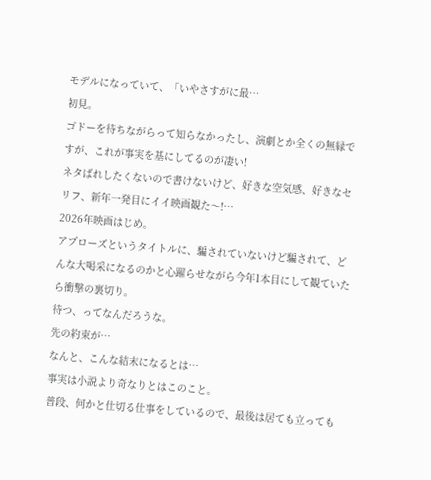モデルになっていて、「いやさすがに最…
初見。
ゴドーを待ちながらって知らなかったし、演劇とか全くの無縁ですが、これが事実を基にしてるのが凄い!
ネタばれしたくないので書けないけど、好きな空気感、好きなセリフ、新年一発目にイイ映画観た〜!…
2026年映画はじめ。
アプローズというタイトルに、騙されていないけど騙されて、どんな大喝采になるのかと心躍らせながら今年1本目にして観ていたら衝撃の裏切り。
待つ、ってなんだろうな。
先の約束が…
なんと、こんな結末になるとは…
事実は小説より奇なりとはこのこと。
普段、何かと仕切る仕事をしているので、最後は居ても立っても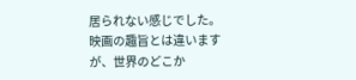居られない感じでした。
映画の趣旨とは違いますが、世界のどこか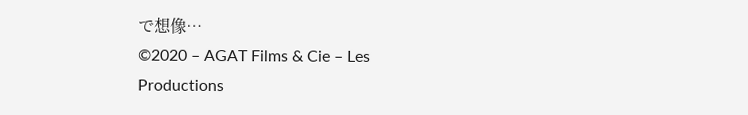で想像…
©2020 – AGAT Films & Cie – Les Productions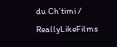du Ch’timi / ReallyLikeFilms